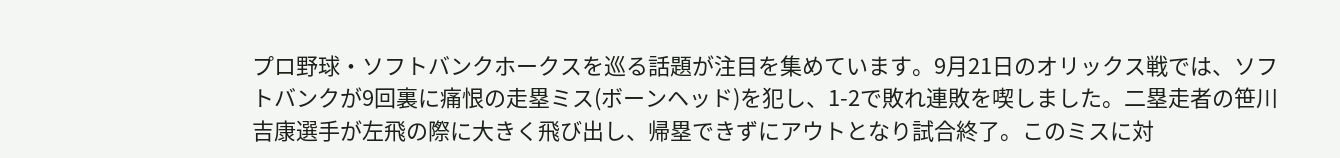プロ野球・ソフトバンクホークスを巡る話題が注目を集めています。9月21日のオリックス戦では、ソフトバンクが9回裏に痛恨の走塁ミス(ボーンヘッド)を犯し、1-2で敗れ連敗を喫しました。二塁走者の笹川吉康選手が左飛の際に大きく飛び出し、帰塁できずにアウトとなり試合終了。このミスに対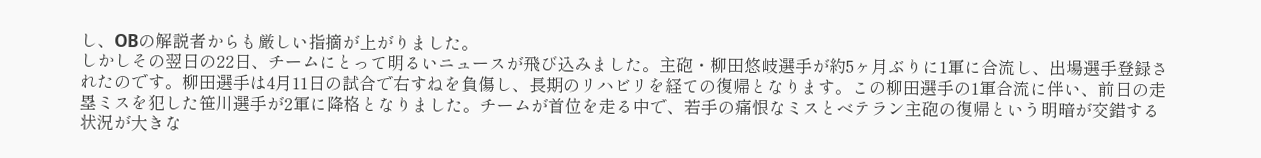し、OBの解説者からも厳しい指摘が上がりました。
しかしその翌日の22日、チームにとって明るいニュースが飛び込みました。主砲・柳田悠岐選手が約5ヶ月ぶりに1軍に合流し、出場選手登録されたのです。柳田選手は4月11日の試合で右すねを負傷し、長期のリハビリを経ての復帰となります。この柳田選手の1軍合流に伴い、前日の走塁ミスを犯した笹川選手が2軍に降格となりました。チームが首位を走る中で、若手の痛恨なミスとベテラン主砲の復帰という明暗が交錯する状況が大きな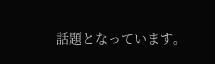話題となっています。